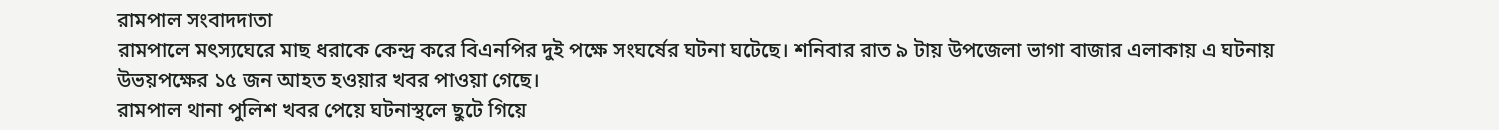রামপাল সংবাদদাতা
রামপালে মৎস্যঘেরে মাছ ধরাকে কেন্দ্র করে বিএনপির দুই পক্ষে সংঘর্ষের ঘটনা ঘটেছে। শনিবার রাত ৯ টায় উপজেলা ভাগা বাজার এলাকায় এ ঘটনায় উভয়পক্ষের ১৫ জন আহত হওয়ার খবর পাওয়া গেছে।
রামপাল থানা পুলিশ খবর পেয়ে ঘটনাস্থলে ছুটে গিয়ে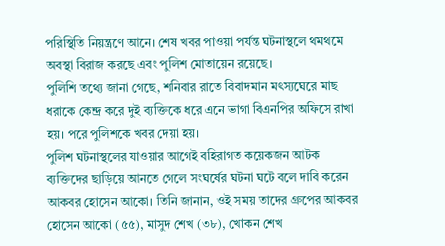পরিস্থিতি নিয়ন্ত্রণে আনে। শেষ খবর পাওয়া পর্যন্ত ঘটনাস্থলে থমথমে অবস্থা বিরাজ করছে এবং পুলিশ মোতায়েন রয়েছে।
পুলিশি তথ্যে জানা গেছে, শনিবার রাতে বিবাদমান মৎস্যঘেরে মাছ ধরাকে কেন্দ্র করে দুই ব্যক্তিকে ধরে এনে ভাগা বিএনপির অফিসে রাখা হয়। পরে পুলিশকে খবর দেয়া হয়।
পুলিশ ঘটনাস্থলের যাওয়ার আগেই বহিরাগত কয়েকজন আটক ব্যক্তিদের ছাড়িয়ে আনতে গেলে সংঘর্ষের ঘটনা ঘটে বলে দাবি করেন আকবর হোসেন আকো। তিনি জানান, ওই সময় তাদের গ্রুপের আকবর হোসেন আকো (৫৫), মাসুদ শেখ (৩৮), খোকন শেখ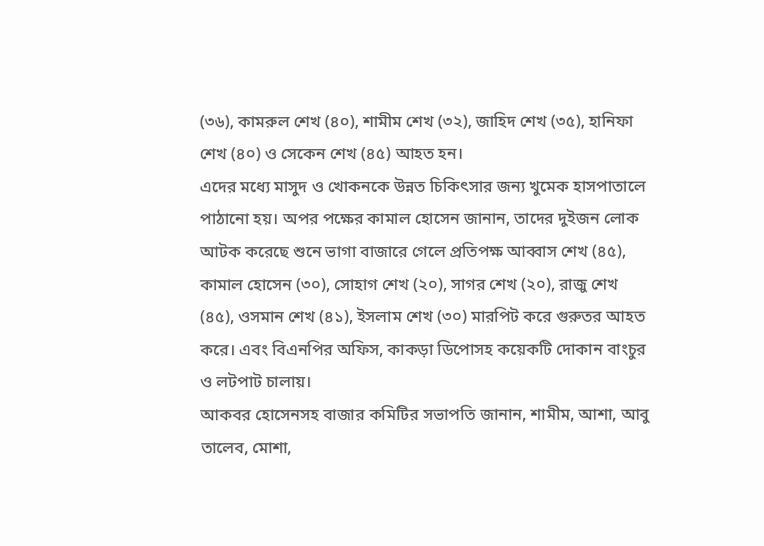(৩৬), কামরুল শেখ (৪০), শামীম শেখ (৩২), জাহিদ শেখ (৩৫), হানিফা শেখ (৪০) ও সেকেন শেখ (৪৫) আহত হন।
এদের মধ্যে মাসুদ ও খোকনকে উন্নত চিকিৎসার জন্য খুমেক হাসপাতালে পাঠানো হয়। অপর পক্ষের কামাল হোসেন জানান, তাদের দুইজন লোক আটক করেছে শুনে ভাগা বাজারে গেলে প্রতিপক্ষ আব্বাস শেখ (৪৫), কামাল হোসেন (৩০), সোহাগ শেখ (২০), সাগর শেখ (২০), রাজু শেখ (৪৫), ওসমান শেখ (৪১), ইসলাম শেখ (৩০) মারপিট করে গুরুতর আহত করে। এবং বিএনপির অফিস, কাকড়া ডিপোসহ কয়েকটি দোকান বাংচুর ও লটপাট চালায়।
আকবর হোসেনসহ বাজার কমিটির সভাপতি জানান, শামীম, আশা, আবু তালেব, মোশা,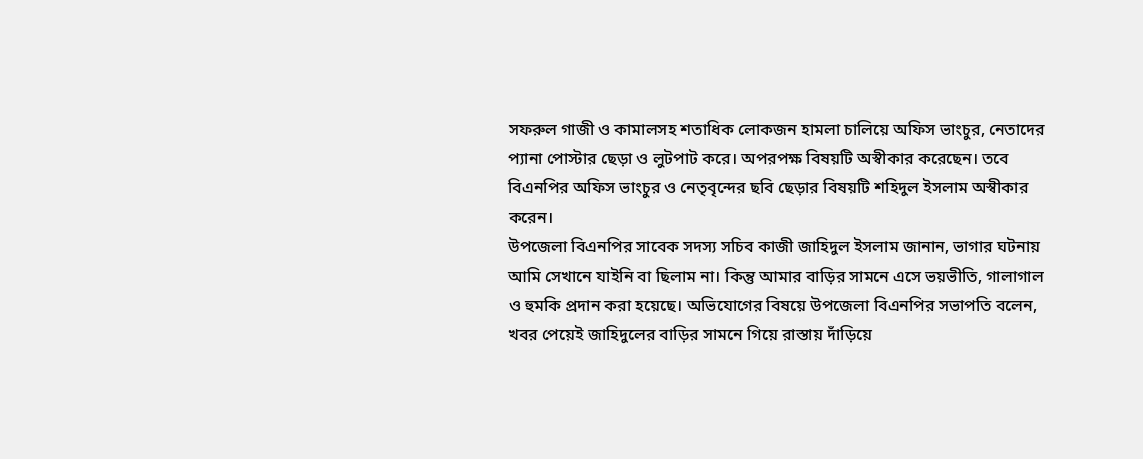সফরুল গাজী ও কামালসহ শতাধিক লোকজন হামলা চালিয়ে অফিস ভাংচুর, নেতাদের প্যানা পোস্টার ছেড়া ও লুটপাট করে। অপরপক্ষ বিষয়টি অস্বীকার করেছেন। তবে বিএনপির অফিস ভাংচুর ও নেতৃবৃন্দের ছবি ছেড়ার বিষয়টি শহিদুল ইসলাম অস্বীকার করেন।
উপজেলা বিএনপির সাবেক সদস্য সচিব কাজী জাহিদুল ইসলাম জানান, ভাগার ঘটনায় আমি সেখানে যাইনি বা ছিলাম না। কিন্তু আমার বাড়ির সামনে এসে ভয়ভীতি, গালাগাল ও হুমকি প্রদান করা হয়েছে। অভিযোগের বিষয়ে উপজেলা বিএনপির সভাপতি বলেন, খবর পেয়েই জাহিদুলের বাড়ির সামনে গিয়ে রাস্তায় দাঁড়িয়ে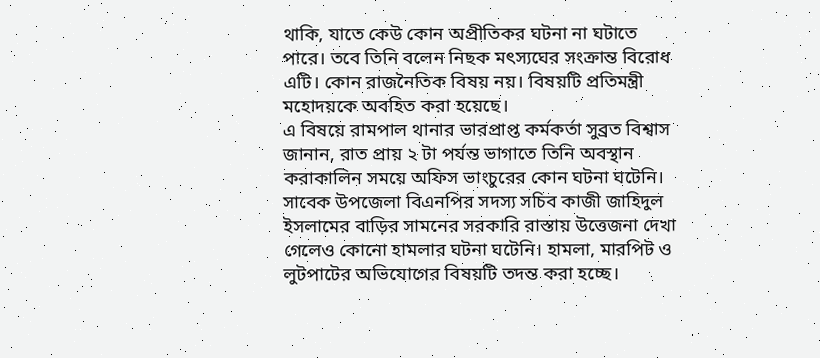থাকি, যাতে কেউ কোন অপ্রীতিকর ঘটনা না ঘটাতে পারে। তবে তিনি বলেন নিছক মৎস্যঘের সংক্রান্ত বিরোধ এটি। কোন রাজনৈতিক বিষয় নয়। বিষয়টি প্রতিমন্ত্রী মহোদয়কে অবহিত করা হয়েছে।
এ বিষয়ে রামপাল থানার ভারপ্রাপ্ত কর্মকর্তা সুব্রত বিশ্বাস জানান, রাত প্রায় ২ টা পর্যন্ত ভাগাতে তিনি অবস্থান করাকালিন সময়ে অফিস ভাংচুরের কোন ঘটনা ঘটেনি। সাবেক উপজেলা বিএনপির সদস্য সচিব কাজী জাহিদুল ইসলামের বাড়ির সামনের সরকারি রাস্তায় উত্তেজনা দেখা গেলেও কোনো হামলার ঘটনা ঘটেনি। হামলা, মারপিট ও লুটপাটের অভিযোগের বিষয়টি তদন্ত করা হচ্ছে।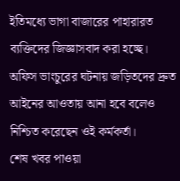ইতিমধ্যে ভাগা বাজারের পাহারারত ব্যক্তিদের জিজ্ঞাসবাদ করা হচ্ছে।
অফিস ভাংচুরের ঘটনায় জড়িতদের দ্রুত আইনের আওতায় আনা হবে বলেও নিশ্চিত করেছেন ওই কর্মকর্তা।
শেষ খবর পাওয়া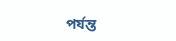পর্যন্ত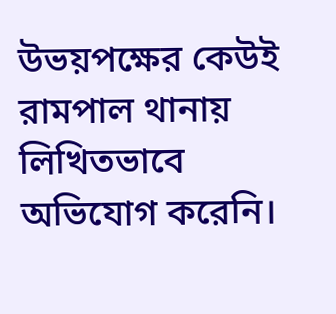উভয়পক্ষের কেউই রামপাল থানায় লিখিতভাবে অভিযোগ করেনি।